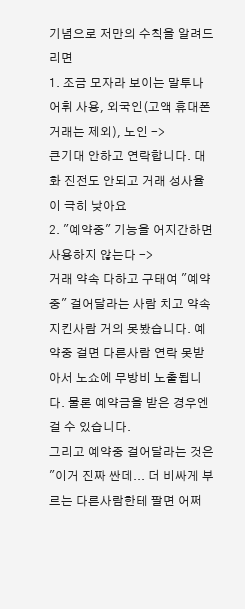기념으로 저만의 수칙을 알려드리면
1. 조금 모자라 보이는 말투나 어휘 사용, 외국인(고액 휴대폰 거래는 제외), 노인 ->
큰기대 안하고 연락합니다. 대화 진전도 안되고 거래 성사율이 극히 낮아요
2. "예약중" 기능을 어지간하면 사용하지 않는다 ->
거래 약속 다하고 구태여 "예약중" 걸어달라는 사람 치고 약속 지킨사람 거의 못봤습니다. 예약중 걸면 다른사람 연락 못받아서 노쇼에 무방비 노출됩니다. 물론 예약금을 받은 경우엔 걸 수 있습니다.
그리고 예약중 걸어달라는 것은 "이거 진짜 싼데... 더 비싸게 부르는 다른사람한테 팔면 어쩌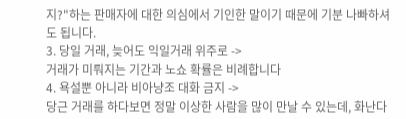지?"하는 판매자에 대한 의심에서 기인한 말이기 때문에 기분 나빠하셔도 됩니다.
3. 당일 거래, 늦어도 익일거래 위주로 ->
거래가 미뤄지는 기간과 노쇼 확률은 비례합니다
4. 욕설뿐 아니라 비아냥조 대화 금지 ->
당근 거래를 하다보면 정말 이상한 사람을 많이 만날 수 있는데, 화난다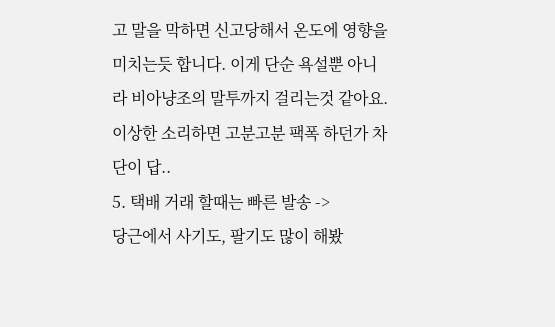고 말을 막하면 신고당해서 온도에 영향을 미치는듯 합니다. 이게 단순 욕설뿐 아니라 비아냥조의 말투까지 걸리는것 같아요. 이상한 소리하면 고분고분 팩폭 하던가 차단이 답..
5. 택배 거래 할때는 빠른 발송 ->
당근에서 사기도, 팔기도 많이 해봤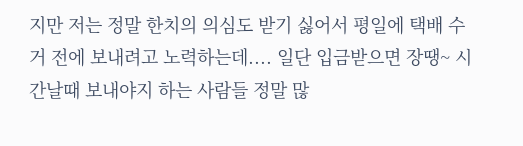지만 저는 정말 한치의 의심도 받기 싫어서 평일에 택배 수거 전에 보내려고 노력하는데.... 일단 입금받으면 장땡~ 시간날때 보내야지 하는 사람들 정말 많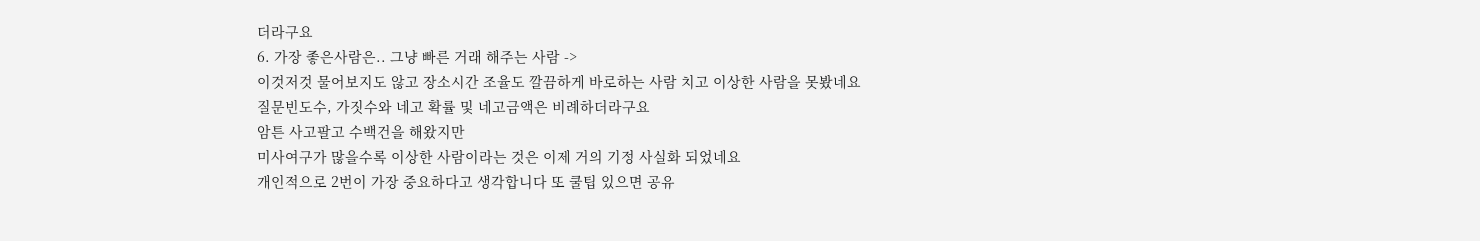더라구요
6. 가장 좋은사람은.. 그냥 빠른 거래 해주는 사람 ->
이것저것 물어보지도 않고 장소시간 조율도 깔끔하게 바로하는 사람 치고 이상한 사람을 못봤네요
질문빈도수, 가짓수와 네고 확률 및 네고금액은 비례하더라구요
암튼 사고팔고 수백건을 해왔지만
미사여구가 많을수록 이상한 사람이라는 것은 이제 거의 기정 사실화 되었네요
개인적으로 2번이 가장 중요하다고 생각합니다 또 쿨팁 있으면 공유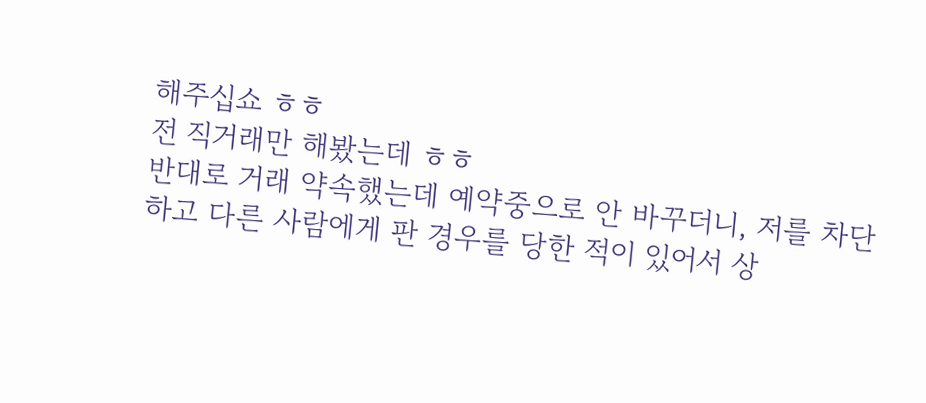해주십쇼 ㅎㅎ
전 직거래만 해봤는데 ㅎㅎ
반대로 거래 약속했는데 예약중으로 안 바꾸더니, 저를 차단하고 다른 사람에게 판 경우를 당한 적이 있어서 상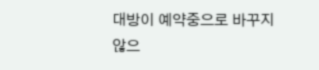대방이 예약중으로 바꾸지 않으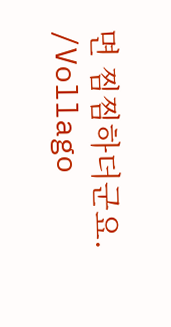면 찜찜하더군요.
/Vollago